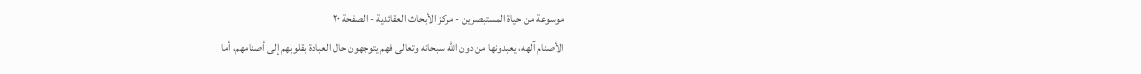موسوعة من حياة المستبصرين - مركز الأبحاث العقائدية - الصفحة ٢٠
الأصنام آلهه، يعبدونها من دون الله سبحانه وتعالى فهم يتوجهون حال العبادة بقلوبهم إلى أصنامهم، أما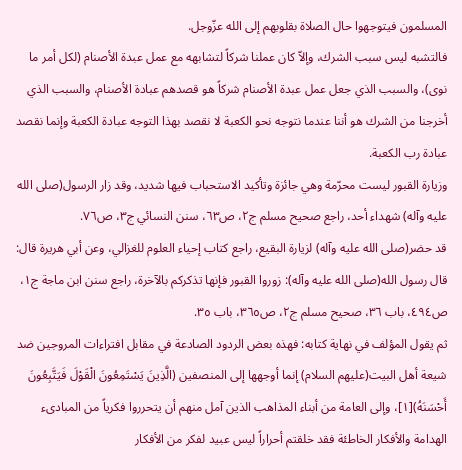المسلمون فيتوجهوا حال الصلاة بقلوبهم إلى الله عزّوجل.
فالتشبه ليس سبب الشرك، وإلاّ كان عملنا شركاً لتشابهه مع عمل عبدة الأصنام (لكل أمر ما نوى)، والسبب الذي جعل عمل عبدة الأصنام شركاً هو قصدهم عبادة الأصنام، والسبب الذي أخرجنا من الشرك هو أننا عندما نتوجه نحو الكعبة لا نقصد بهذا التوجه عبادة الكعبة وإنما نقصد عبادة رب الكعبة.
وزيارة القبور ليست محرّمة وهي جائزة وتأكيد الاستحباب فيها شديد، وقد زار الرسول(صلى الله عليه وآله) شهداء أحد، راجع صحيح مسلم ج٢، ص٦٣، سنن النسائي ج٣، ص٧٦.
قد حضر(صلى الله عليه وآله) لزيارة البقيع، راجع كتاب إحياء العلوم للغزالي، وعن أبي هريرة قال: قال رسول الله(صلى الله عليه وآله): زوروا القبور فإنها تذكركم بالآخرة، راجع سنن ابن ماجة ج١، ص٤٩٤، باب ٣٦، صحيح مسلم ج٢، ص٣٦٥، باب ٣٥.
ثم يقول المؤلف في نهاية كتابه: فهذه بعض الردود الصادعة في مقابل افتراءات المروجين ضد شيعة أهل البيت(عليهم السلام) إنما أوجهها إلى المنصفين (الَّذِينَ يَسْتَمِعُونَ الْقَوْلَ فَيَتَّبِعُونَ أَحْسَنَهُ)[١]، وإلى العامة من أبناء المذاهب الذين آمل منهم أن يتحرروا فكرياً من المبادىء الهدامة والأفكار الخاطئة فقد خلقتم أحراراً ليس عبيد لفكر من الأفكار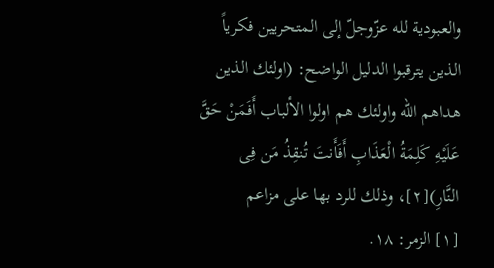والعبودية لله عزّوجلّ إلى المتحريين فكرياً الذين يترقبوا الدليل الواضح: (اولئك الذين هداهم الله واولئك هم اولوا الألباب أَفَمَنْ حَقَّ عَلَيْهِ كَلِمَةُ الْعَذَابِ أَفَأَنتَ تُنقِذُ مَن فِى النَّارِ)[٢]، وذلك للرد بها على مزاعم
[١] الزمر: ١٨.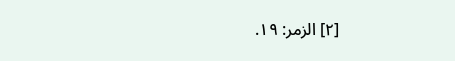[٢] الزمر: ١٩.